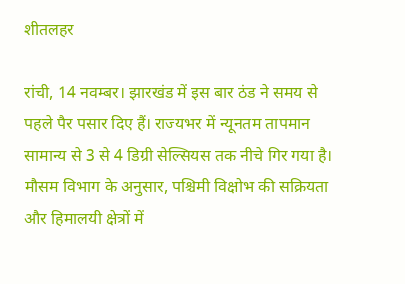शीतलहर

रांची, 14 नवम्बर। झारखंड में इस बार ठंड ने समय से पहले पैर पसार दिए हैं। राज्यभर में न्यूनतम तापमान सामान्य से 3 से 4 डिग्री सेल्सियस तक नीचे गिर गया है। मौसम विभाग के अनुसार, पश्चिमी विक्षोभ की सक्रियता और हिमालयी क्षेत्रों में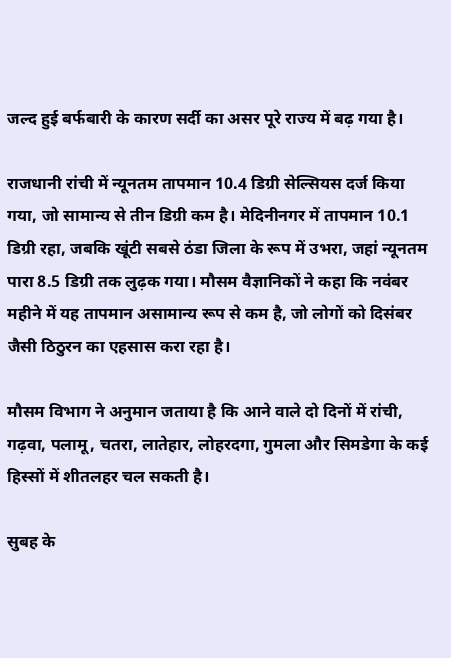जल्द हुई बर्फबारी के कारण सर्दी का असर पूरे राज्य में बढ़ गया है।

राजधानी रांची में न्यूनतम तापमान 10.4 डिग्री सेल्सियस दर्ज किया गया, जो सामान्य से तीन डिग्री कम है। मेदिनीनगर में तापमान 10.1 डिग्री रहा, जबकि खूंटी सबसे ठंडा जिला के रूप में उभरा, जहां न्यूनतम पारा 8.5 डिग्री तक लुढ़क गया। मौसम वैज्ञानिकों ने कहा कि नवंबर महीने में यह तापमान असामान्य रूप से कम है, जो लोगों को दिसंबर जैसी ठिठुरन का एहसास करा रहा है।

मौसम विभाग ने अनुमान जताया है कि आने वाले दो दिनों में रांची, गढ़वा, पलामू, चतरा, लातेहार, लोहरदगा, गुमला और सिमडेगा के कई हिस्सों में शीतलहर चल सकती है।

सुबह के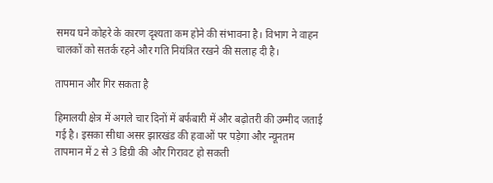समय घने कोहरे के कारण दृश्यता कम होने की संभावना है। विभाग ने वाहन चालकों को सतर्क रहने और गति नियंत्रित रखने की सलाह दी है।

तापमान और गिर सकता है

हिमालयी क्षेत्र में अगले चार दिनों में बर्फबारी में और बढ़ोतरी की उम्मीद जताई गई है। इसका सीधा असर झारखंड की हवाओं पर पड़ेगा और न्यूनतम तापमान में 2 से 3 डिग्री की और गिरावट हो सकती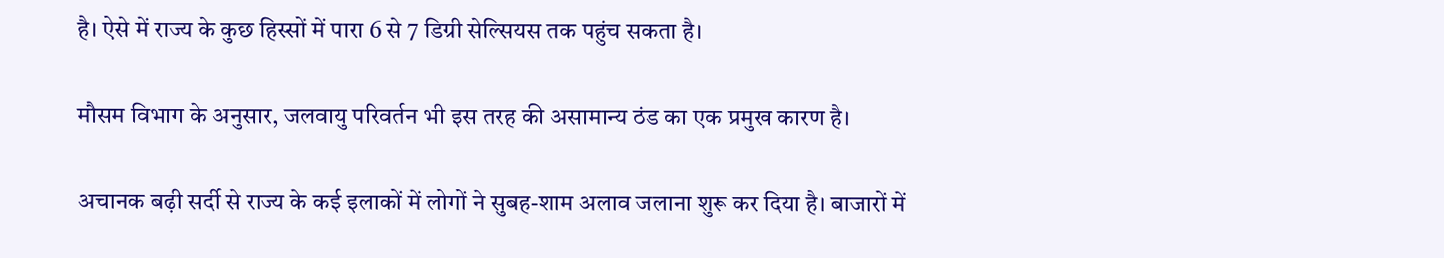है। ऐसे में राज्य के कुछ हिस्सों में पारा 6 से 7 डिग्री सेल्सियस तक पहुंच सकता है।

मौसम विभाग के अनुसार, जलवायु परिवर्तन भी इस तरह की असामान्य ठंड का एक प्रमुख कारण है।

अचानक बढ़ी सर्दी से राज्य के कई इलाकों में लोगों ने सुबह-शाम अलाव जलाना शुरू कर दिया है। बाजारों में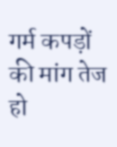गर्म कपड़ों की मांग तेज हो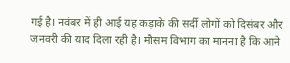गई है। नवंबर में ही आई यह कड़ाके की सर्दी लोगों को दिसंबर और जनवरी की याद दिला रही है। मौसम विभाग का मानना है कि आने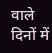वाले दिनों में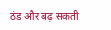ठंड और बढ़ सकती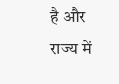है और राज्य में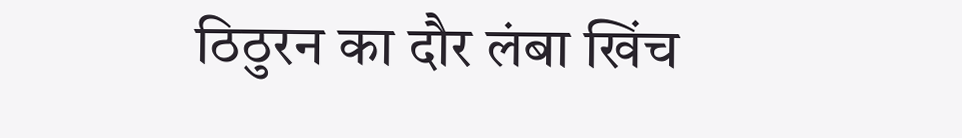ठिठुरन का दौर लंबा खिंच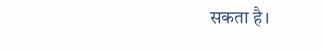सकता है।